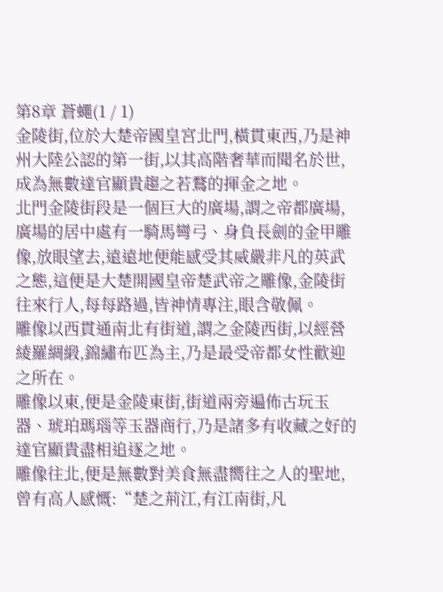第8章 蒼蠅(1 / 1)
金陵街,位於大楚帝國皇宮北門,橫貫東西,乃是神州大陸公認的第一街,以其高階奢華而聞名於世,成為無數達官顯貴趨之若鶩的揮金之地。
北門金陵街段是一個巨大的廣場,謂之帝都廣場,廣場的居中處有一騎馬彎弓、身負長劍的金甲雕像,放眼望去,遠遠地便能感受其威嚴非凡的英武之態,這便是大楚開國皇帝楚武帝之雕像,金陵街往來行人,每每路過,皆神情專注,眼含敬佩。
雕像以西貫通南北有街道,謂之金陵西街,以經營綾羅綢緞,錦繡布匹為主,乃是最受帝都女性歡迎之所在。
雕像以東,便是金陵東街,街道兩旁遍佈古玩玉器、琥珀瑪瑙等玉器商行,乃是諸多有收藏之好的達官顯貴盡相追逐之地。
雕像往北,便是無數對美食無盡嚮往之人的聖地,曾有高人感慨:“楚之荊江,有江南街,凡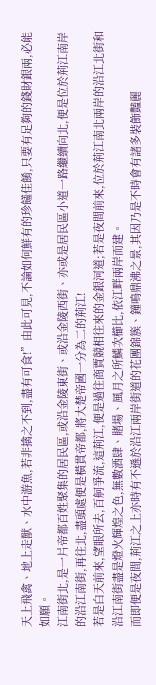天上飛禽、地上走獸、水中游魚,若非擒之不到,盡有可食!”由此可見,不論如何鮮有的珍饈佳餚,只要有足夠的錢財銀兩,必能如願。
江南街北,是一片帝都百姓聚集的居民區,或沿金陵東街、或沿金陵西街、亦或是居民區小道一路繼續向北,便是位於荊江南岸的沿江南街,再往北,盡頭處便是橫貫帝都,將大楚帝國一分為二的荊江!
若是白天前來,望眼所去,百舸爭流,這荊江,便是過往商賈競相往來的金銀河道;若是夜間前來,位於荊江南北兩岸的沿江北街和沿江南街盡是燈火輝煌之色,無數酒肆、賭場、風月之所鱗次櫛比,依江畔兩岸而建。
而即便是夜間,荊江之上亦時有不遜於沿江兩岸街道的花團錦簇、鐘鳴鼎沸之景,其因乃是不時會有諸多裝飾豔麗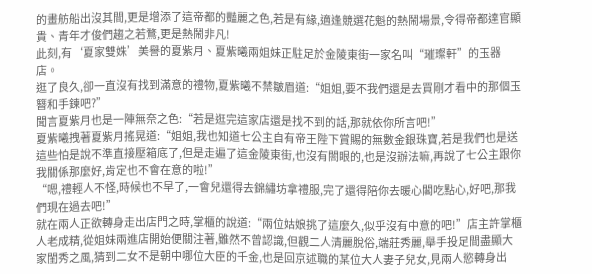的畫舫船出沒其間,更是增添了這帝都的豔麗之色,若是有緣,適逢競選花魁的熱鬧場景,令得帝都達官顯貴、青年才俊們趨之若鶩,更是熱鬧非凡!
此刻,有‘夏家雙姝’美譽的夏紫月、夏紫曦兩姐妹正駐足於金陵東街一家名叫“璀璨軒”的玉器店。
逛了良久,卻一直沒有找到滿意的禮物,夏紫曦不禁皺眉道:“姐姐,要不我們還是去買剛才看中的那個玉簪和手鍊吧?”
聞言夏紫月也是一陣無奈之色:“若是逛完這家店還是找不到的話,那就依你所言吧!”
夏紫曦拽著夏紫月搖晃道:“姐姐,我也知道七公主自有帝王陛下賞賜的無數金銀珠寶,若是我們也是送這些怕是說不準直接壓箱底了,但是走遍了這金陵東街,也沒有閤眼的,也是沒辦法嘛,再說了七公主跟你我關係那麼好,肯定也不會在意的啦!”
“嗯,禮輕人不怪,時候也不早了,一會兒還得去錦繡坊拿禮服,完了還得陪你去暖心閣吃點心,好吧,那我們現在過去吧!”
就在兩人正欲轉身走出店門之時,掌櫃的說道:“兩位姑娘挑了這麼久,似乎沒有中意的吧!”店主許掌櫃人老成精,從姐妹兩進店開始便關注著,雖然不曾認識,但觀二人清麗脫俗,端莊秀麗,舉手投足間盡顯大家閨秀之風,猜到二女不是朝中哪位大臣的千金,也是回京述職的某位大人妻子兒女,見兩人慾轉身出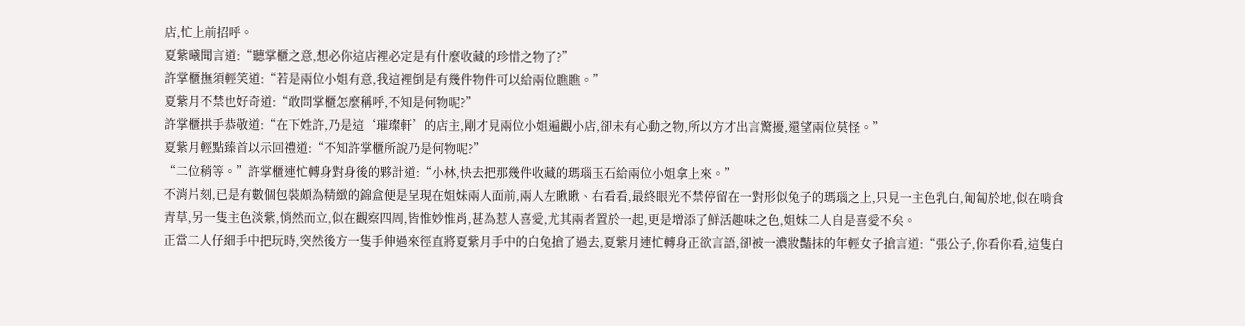店,忙上前招呼。
夏紫曦聞言道:“聽掌櫃之意,想必你這店裡必定是有什麼收藏的珍惜之物了?”
許掌櫃撫須輕笑道:“若是兩位小姐有意,我這裡倒是有幾件物件可以給兩位瞧瞧。”
夏紫月不禁也好奇道:“敢問掌櫃怎麼稱呼,不知是何物呢?”
許掌櫃拱手恭敬道:“在下姓許,乃是這‘璀璨軒’的店主,剛才見兩位小姐遍觀小店,卻未有心動之物,所以方才出言驚擾,還望兩位莫怪。”
夏紫月輕點臻首以示回禮道:“不知許掌櫃所說乃是何物呢?”
“二位稍等。”許掌櫃連忙轉身對身後的夥計道:“小林,快去把那幾件收藏的瑪瑙玉石給兩位小姐拿上來。”
不消片刻,已是有數個包裝頗為精緻的錦盒便是呈現在姐妹兩人面前,兩人左瞅瞅、右看看,最終眼光不禁停留在一對形似兔子的瑪瑙之上,只見一主色乳白,匍匐於地,似在啃食青草,另一隻主色淡紫,悄然而立,似在觀察四周,皆惟妙惟肖,甚為惹人喜愛,尤其兩者置於一起,更是增添了鮮活趣味之色,姐妹二人自是喜愛不矣。
正當二人仔細手中把玩時,突然後方一隻手伸過來徑直將夏紫月手中的白兔搶了過去,夏紫月連忙轉身正欲言語,卻被一濃妝豔抹的年輕女子搶言道:“張公子,你看你看,這隻白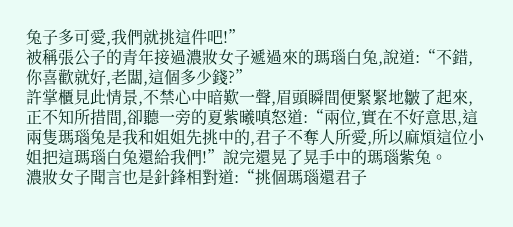兔子多可愛,我們就挑這件吧!”
被稱張公子的青年接過濃妝女子遞過來的瑪瑙白兔,說道:“不錯,你喜歡就好,老闆,這個多少錢?”
許掌櫃見此情景,不禁心中暗歎一聲,眉頭瞬間便緊緊地皺了起來,正不知所措間,卻聽一旁的夏紫曦嗔怒道:“兩位,實在不好意思,這兩隻瑪瑙兔是我和姐姐先挑中的,君子不奪人所愛,所以麻煩這位小姐把這瑪瑙白兔還給我們!”說完還晃了晃手中的瑪瑙紫兔。
濃妝女子聞言也是針鋒相對道:“挑個瑪瑙還君子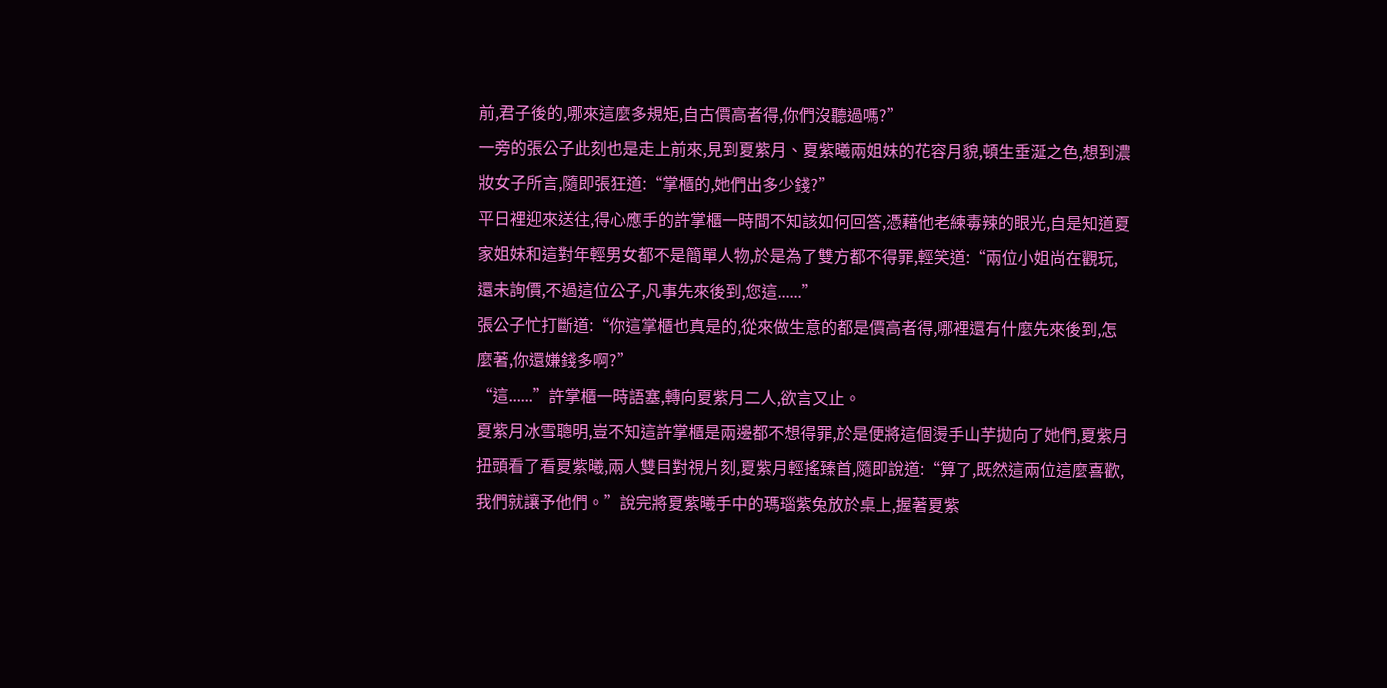前,君子後的,哪來這麼多規矩,自古價高者得,你們沒聽過嗎?”
一旁的張公子此刻也是走上前來,見到夏紫月、夏紫曦兩姐妹的花容月貌,頓生垂涎之色,想到濃妝女子所言,隨即張狂道:“掌櫃的,她們出多少錢?”
平日裡迎來送往,得心應手的許掌櫃一時間不知該如何回答,憑藉他老練毒辣的眼光,自是知道夏家姐妹和這對年輕男女都不是簡單人物,於是為了雙方都不得罪,輕笑道:“兩位小姐尚在觀玩,還未詢價,不過這位公子,凡事先來後到,您這......”
張公子忙打斷道:“你這掌櫃也真是的,從來做生意的都是價高者得,哪裡還有什麼先來後到,怎麼著,你還嫌錢多啊?”
“這......”許掌櫃一時語塞,轉向夏紫月二人,欲言又止。
夏紫月冰雪聰明,豈不知這許掌櫃是兩邊都不想得罪,於是便將這個燙手山芋拋向了她們,夏紫月扭頭看了看夏紫曦,兩人雙目對視片刻,夏紫月輕搖臻首,隨即說道:“算了,既然這兩位這麼喜歡,我們就讓予他們。”說完將夏紫曦手中的瑪瑙紫兔放於桌上,握著夏紫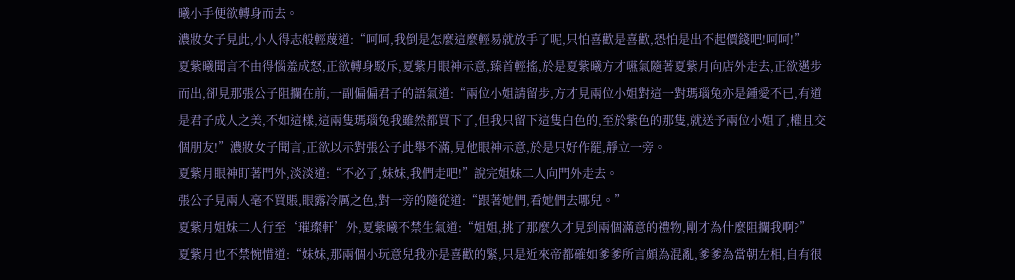曦小手便欲轉身而去。
濃妝女子見此,小人得志般輕蔑道:“呵呵,我倒是怎麼這麼輕易就放手了呢,只怕喜歡是喜歡,恐怕是出不起價錢吧!呵呵!”
夏紫曦聞言不由得惱羞成怒,正欲轉身駁斥,夏紫月眼神示意,臻首輕搖,於是夏紫曦方才嚥氣隨著夏紫月向店外走去,正欲邁步而出,卻見那張公子阻攔在前,一副偏偏君子的語氣道:“兩位小姐請留步,方才見兩位小姐對這一對瑪瑙兔亦是鍾愛不已,有道是君子成人之美,不如這樣,這兩隻瑪瑙兔我雖然都買下了,但我只留下這隻白色的,至於紫色的那隻,就送予兩位小姐了,權且交個朋友!”濃妝女子聞言,正欲以示對張公子此舉不滿,見他眼神示意,於是只好作罷,靜立一旁。
夏紫月眼神盯著門外,淡淡道:“不必了,妹妹,我們走吧!”說完姐妹二人向門外走去。
張公子見兩人毫不買賬,眼露冷厲之色,對一旁的隨從道:“跟著她們,看她們去哪兒。”
夏紫月姐妹二人行至‘璀璨軒’外,夏紫曦不禁生氣道:“姐姐,挑了那麼久才見到兩個滿意的禮物,剛才為什麼阻攔我啊?”
夏紫月也不禁惋惜道:“妹妹,那兩個小玩意兒我亦是喜歡的緊,只是近來帝都確如爹爹所言頗為混亂,爹爹為當朝左相,自有很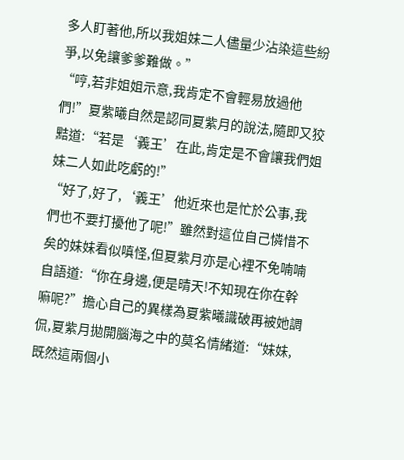多人盯著他,所以我姐妹二人儘量少沾染這些紛爭,以免讓爹爹難做。”
“哼,若非姐姐示意,我肯定不會輕易放過他們!”夏紫曦自然是認同夏紫月的說法,隨即又狡黠道:“若是‘義王’在此,肯定是不會讓我們姐妹二人如此吃虧的!”
“好了,好了,‘義王’他近來也是忙於公事,我們也不要打擾他了呢!”雖然對這位自己憐惜不矣的妹妹看似嗔怪,但夏紫月亦是心裡不免喃喃自語道:“你在身邊,便是晴天!不知現在你在幹嘛呢?”擔心自己的異樣為夏紫曦識破再被她調侃,夏紫月拋開腦海之中的莫名情緒道:“妹妹,既然這兩個小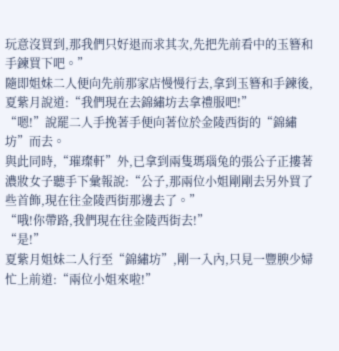玩意沒買到,那我們只好退而求其次,先把先前看中的玉簪和手鍊買下吧。”
隨即姐妹二人便向先前那家店慢慢行去,拿到玉簪和手鍊後,夏紫月說道:“我們現在去錦繡坊去拿禮服吧!”
“嗯!”說罷二人手挽著手便向著位於金陵西街的“錦繡坊”而去。
與此同時,“璀璨軒”外,已拿到兩隻瑪瑙兔的張公子正摟著濃妝女子聽手下彙報說:“公子,那兩位小姐剛剛去另外買了些首飾,現在往金陵西街那邊去了。”
“哦!你帶路,我們現在往金陵西街去!”
“是!”
夏紫月姐妹二人行至“錦繡坊”,剛一入內,只見一豐腴少婦忙上前道:“兩位小姐來啦!”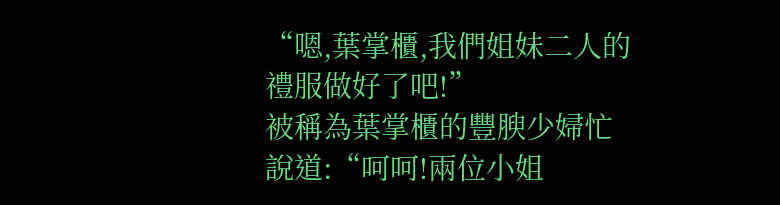“嗯,葉掌櫃,我們姐妹二人的禮服做好了吧!”
被稱為葉掌櫃的豐腴少婦忙說道:“呵呵!兩位小姐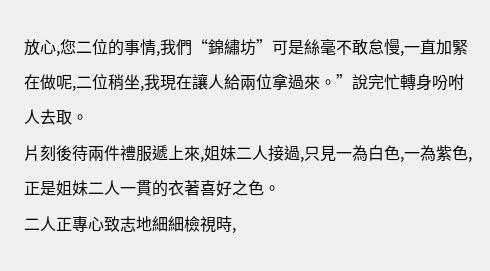放心,您二位的事情,我們“錦繡坊”可是絲毫不敢怠慢,一直加緊在做呢,二位稍坐,我現在讓人給兩位拿過來。”說完忙轉身吩咐人去取。
片刻後待兩件禮服遞上來,姐妹二人接過,只見一為白色,一為紫色,正是姐妹二人一貫的衣著喜好之色。
二人正專心致志地細細檢視時,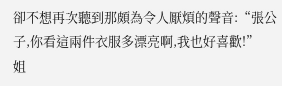卻不想再次聽到那頗為令人厭煩的聲音:“張公子,你看這兩件衣服多漂亮啊,我也好喜歡!”
姐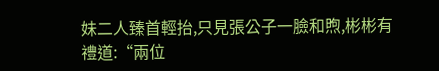妹二人臻首輕抬,只見張公子一臉和煦,彬彬有禮道:“兩位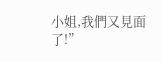小姐,我們又見面了!”